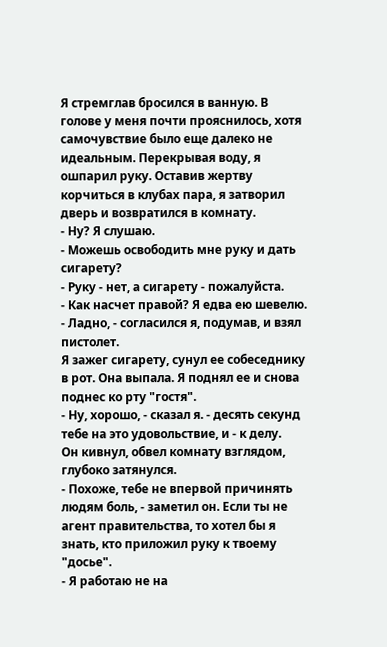Я стремглав бросился в ванную. В голове у меня почти прояснилось, хотя самочувствие было еще далеко не идеальным. Перекрывая воду, я ошпарил руку. Оставив жертву корчиться в клубах пара, я затворил дверь и возвратился в комнату.
- Ну? Я слушаю.
- Можешь освободить мне руку и дать сигарету?
- Руку - нет, а сигарету - пожалуйста.
- Как насчет правой? Я едва ею шевелю.
- Ладно, - согласился я, подумав, и взял пистолет.
Я зажег сигарету, сунул ее собеседнику в рот. Она выпала. Я поднял ее и снова поднес ко рту "гостя".
- Ну, хорошо, - сказал я. - десять секунд тебе на это удовольствие, и - к делу.
Он кивнул, обвел комнату взглядом, глубоко затянулся.
- Похоже, тебе не впервой причинять людям боль, - заметил он. Если ты не агент правительства, то хотел бы я знать, кто приложил руку к твоему "досье".
- Я работаю не на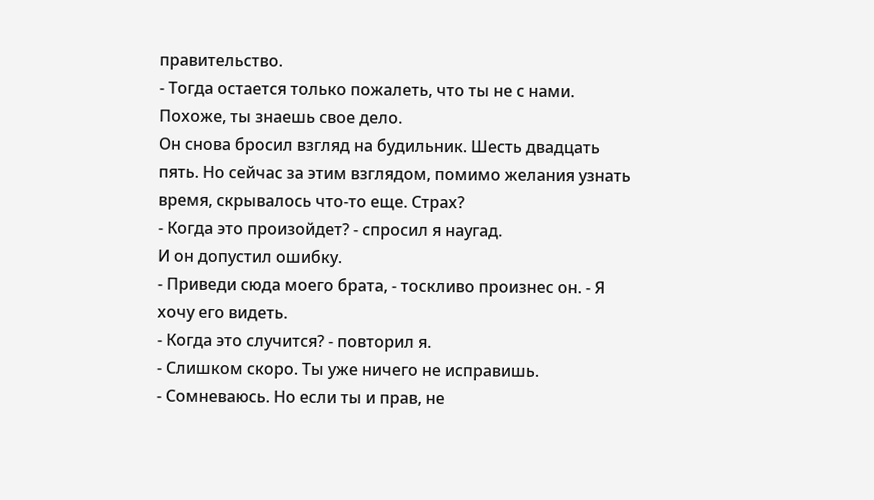правительство.
- Тогда остается только пожалеть, что ты не с нами. Похоже, ты знаешь свое дело.
Он снова бросил взгляд на будильник. Шесть двадцать пять. Но сейчас за этим взглядом, помимо желания узнать время, скрывалось что-то еще. Страх?
- Когда это произойдет? - спросил я наугад.
И он допустил ошибку.
- Приведи сюда моего брата, - тоскливо произнес он. - Я хочу его видеть.
- Когда это случится? - повторил я.
- Слишком скоро. Ты уже ничего не исправишь.
- Сомневаюсь. Но если ты и прав, не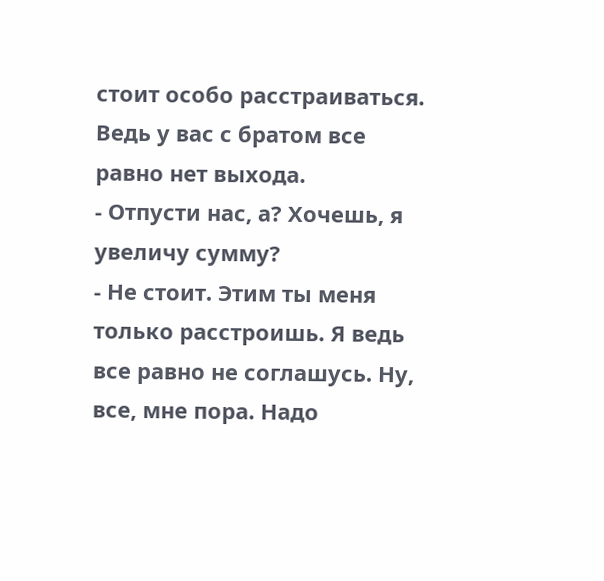стоит особо расстраиваться. Ведь у вас с братом все равно нет выхода.
- Отпусти нас, а? Хочешь, я увеличу сумму?
- Не стоит. Этим ты меня только расстроишь. Я ведь все равно не соглашусь. Ну, все, мне пора. Надо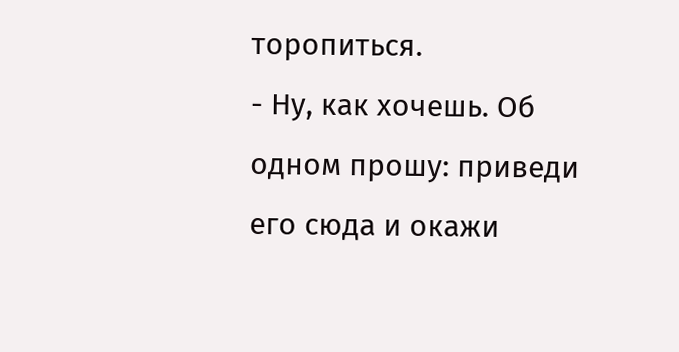торопиться.
- Ну, как хочешь. Об одном прошу: приведи его сюда и окажи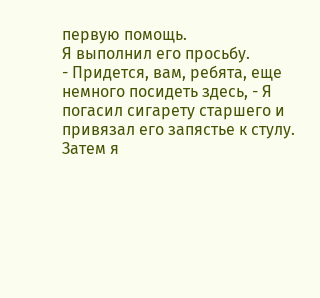первую помощь.
Я выполнил его просьбу.
- Придется, вам, ребята, еще немного посидеть здесь, - Я погасил сигарету старшего и привязал его запястье к стулу. Затем я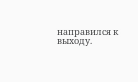направился к выходу.